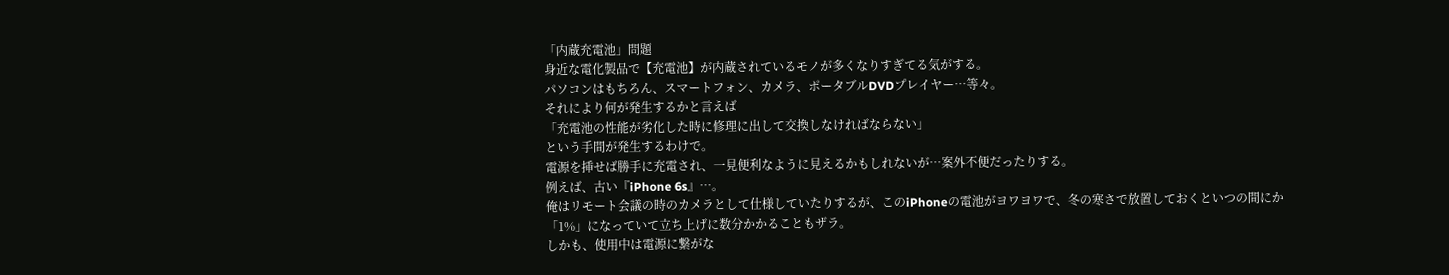「内蔵充電池」問題
身近な電化製品で【充電池】が内蔵されているモノが多くなりすぎてる気がする。
パソコンはもちろん、スマートフォン、カメラ、ポータブルDVDプレイヤー…等々。
それにより何が発生するかと言えば
「充電池の性能が劣化した時に修理に出して交換しなければならない」
という手間が発生するわけで。
電源を挿せば勝手に充電され、一見便利なように見えるかもしれないが…案外不便だったりする。
例えば、古い『iPhone 6s』…。
俺はリモート会議の時のカメラとして仕様していたりするが、このiPhoneの電池がヨワヨワで、冬の寒さで放置しておくといつの間にか「1%」になっていて立ち上げに数分かかることもザラ。
しかも、使用中は電源に繋がな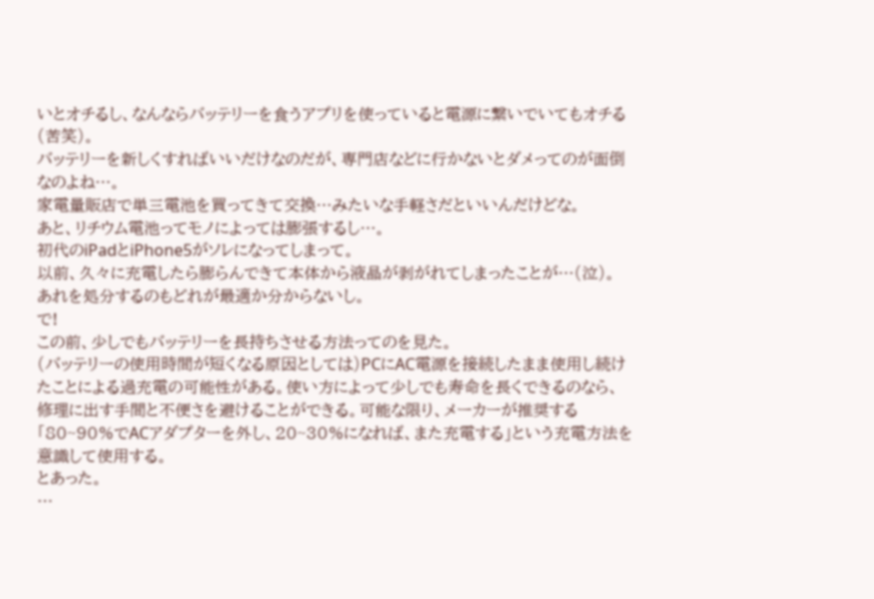いとオチるし、なんならバッテリーを食うアプリを使っていると電源に繋いでいてもオチる(苦笑)。
バッテリーを新しくすればいいだけなのだが、専門店などに行かないとダメってのが面倒なのよね…。
家電量販店で単三電池を買ってきて交換…みたいな手軽さだといいんだけどな。
あと、リチウム電池ってモノによっては膨張するし…。
初代のiPadとiPhone5がソレになってしまって。
以前、久々に充電したら膨らんできて本体から液晶が剥がれてしまったことが…(泣)。
あれを処分するのもどれが最適か分からないし。
で!
この前、少しでもバッテリーを長持ちさせる方法ってのを見た。
(バッテリーの使用時間が短くなる原因としては)PCにAC電源を接続したまま使用し続けたことによる過充電の可能性がある。使い方によって少しでも寿命を長くできるのなら、修理に出す手間と不便さを避けることができる。可能な限り、メーカーが推奨する「80~90%でACアダプターを外し、20~30%になれば、また充電する」という充電方法を意識して使用する。
とあった。
…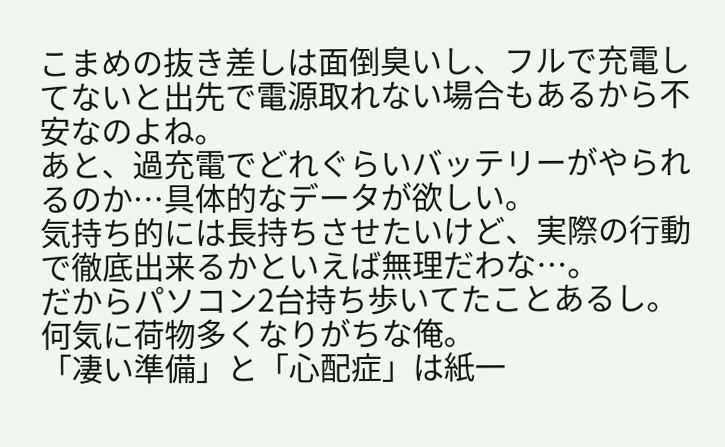こまめの抜き差しは面倒臭いし、フルで充電してないと出先で電源取れない場合もあるから不安なのよね。
あと、過充電でどれぐらいバッテリーがやられるのか…具体的なデータが欲しい。
気持ち的には長持ちさせたいけど、実際の行動で徹底出来るかといえば無理だわな…。
だからパソコン2台持ち歩いてたことあるし。
何気に荷物多くなりがちな俺。
「凄い準備」と「心配症」は紙一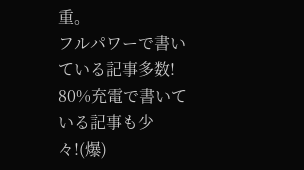重。
フルパワーで書いている記事多数!
80%充電で書いている記事も少々!(爆)